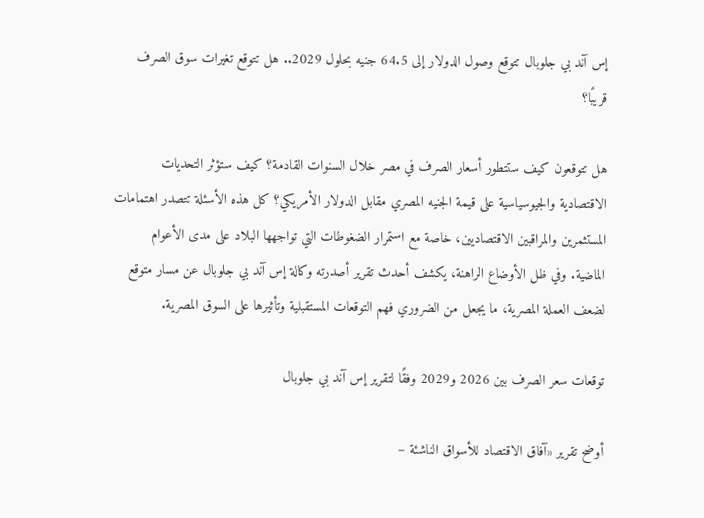إس آند بي جلوبال تتوقع وصول الدولار إلى 64.5 جنيه بحلول 2029.. هل تتوقع تغيرات سوق الصرف قريبًا؟

هل تتوقعون كيف ستتطور أسعار الصرف في مصر خلال السنوات القادمة؟ كيف ستؤثر التحديات الاقتصادية والجيوسياسية على قيمة الجنيه المصري مقابل الدولار الأمريكي؟ كل هذه الأسئلة تتصدر اهتمامات المستثمرين والمراقبين الاقتصاديين، خاصة مع استمرار الضغوطات التي تواجهها البلاد على مدى الأعوام الماضية. وفي ظل الأوضاع الراهنة، يكشف أحدث تقرير أصدرته وكالة إس آند بي جلوبال عن مسار متوقع لضعف العملة المصرية، ما يجعل من الضروري فهم التوقعات المستقبلية وتأثيرها على السوق المصرية.

توقعات سعر الصرف بين 2026 و2029 وفقًا لتقرير إس آند بي جلوبال

أوضح تقرير «آفاق الاقتصاد للأسواق الناشئة –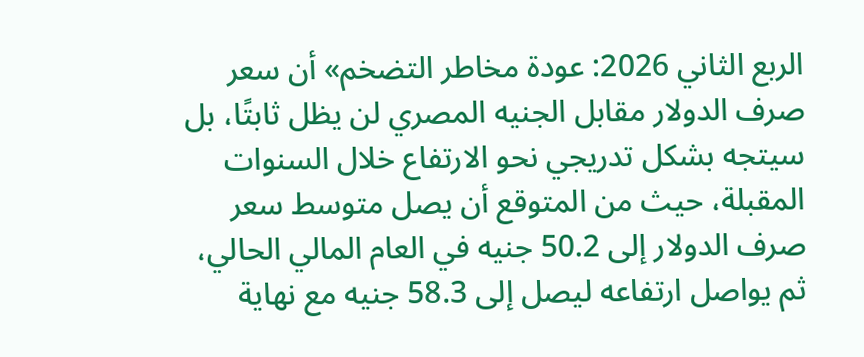الربع الثاني 2026: عودة مخاطر التضخم» أن سعر صرف الدولار مقابل الجنيه المصري لن يظل ثابتًا، بل سيتجه بشكل تدريجي نحو الارتفاع خلال السنوات المقبلة، حيث من المتوقع أن يصل متوسط سعر صرف الدولار إلى 50.2 جنيه في العام المالي الحالي، ثم يواصل ارتفاعه ليصل إلى 58.3 جنيه مع نهاية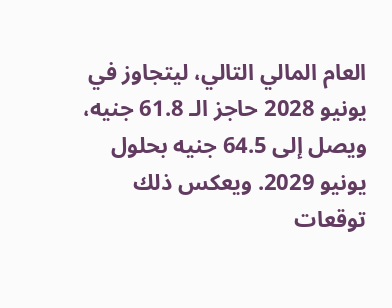العام المالي التالي، ليتجاوز في يونيو 2028 حاجز الـ 61.8 جنيه، ويصل إلى 64.5 جنيه بحلول يونيو 2029. ويعكس ذلك توقعات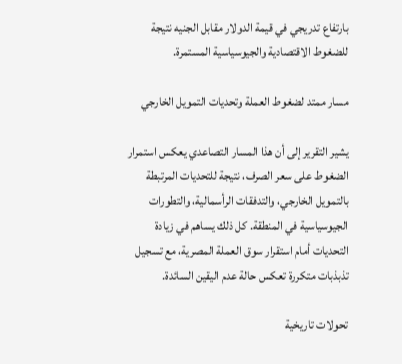بارتفاع تدريجي في قيمة الدولار مقابل الجنيه نتيجة للضغوط الاقتصادية والجيوسياسية المستمرة.

مسار ممتد لضغوط العملة وتحديات التمويل الخارجي

يشير التقرير إلى أن هذا المسار التصاعدي يعكس استمرار الضغوط على سعر الصرف، نتيجة للتحديات المرتبطة بالتمويل الخارجي، والتدفقات الرأسمالية، والتطورات الجيوسياسية في المنطقة. كل ذلك يساهم في زيادة التحديات أمام استقرار سوق العملة المصرية، مع تسجيل تذبذبات متكررة تعكس حالة عدم اليقين السائدة.

تحولات تاريخية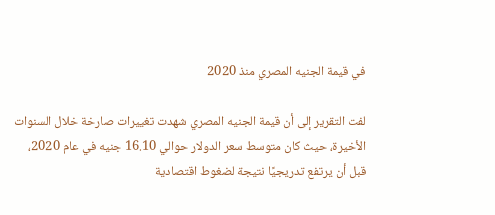في قيمة الجنيه المصري منذ 2020

لفت التقرير إلى أن قيمة الجنيه المصري شهدت تغييرات صارخة خلال السنوات الأخيرة، حيث كان متوسط سعر الدولار حوالي 16.10 جنيه في عام 2020، قبل أن يرتفع تدريجيًا نتيجة لضغوط اقتصادية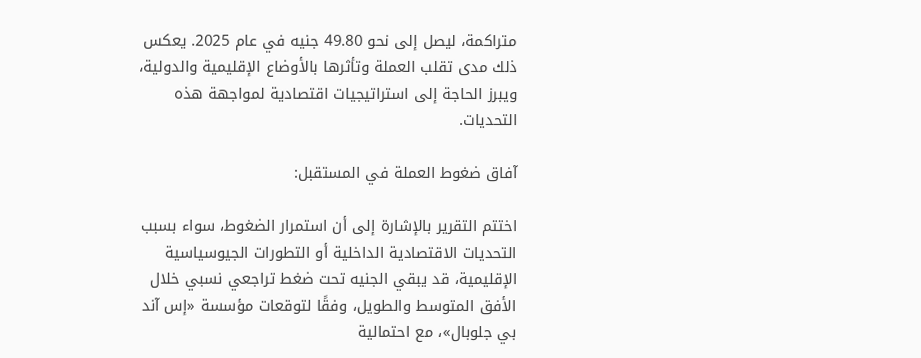متراكمة، ليصل إلى نحو 49.80 جنيه في عام 2025. يعكس ذلك مدى تقلب العملة وتأثرها بالأوضاع الإقليمية والدولية، ويبرز الحاجة إلى استراتيجيات اقتصادية لمواجهة هذه التحديات.

آفاق ضغوط العملة في المستقبل:

اختتم التقرير بالإشارة إلى أن استمرار الضغوط، سواء بسبب التحديات الاقتصادية الداخلية أو التطورات الجيوسياسية الإقليمية، قد يبقي الجنيه تحت ضغط تراجعي نسبي خلال الأفق المتوسط والطويل، وفقًا لتوقعات مؤسسة «إس آند بي جلوبال»، مع احتمالية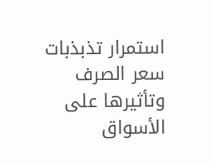استمرار تذبذبات سعر الصرف وتأثيرها على الأسواق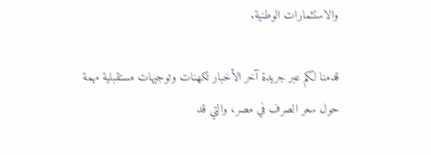والاستثمارات الوطنية.

قدمنا لكم عبر جريدة آخر الأخبار تكهنات وتوجيهات مستقبلية مهمة حول سعر الصرف في مصر، والتي قد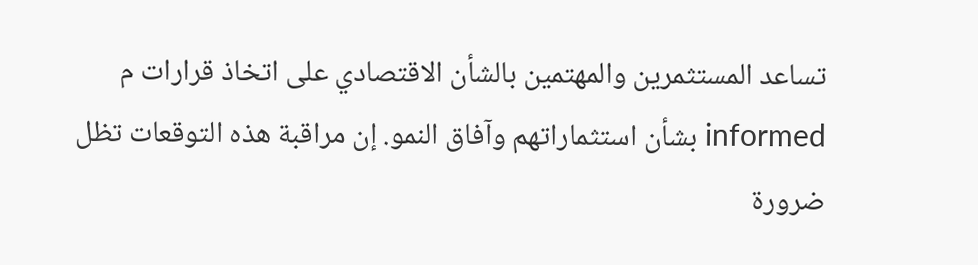تساعد المستثمرين والمهتمين بالشأن الاقتصادي على اتخاذ قرارات م informed بشأن استثماراتهم وآفاق النمو. إن مراقبة هذه التوقعات تظل ضرورة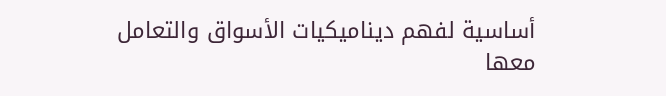أساسية لفهم ديناميكيات الأسواق والتعامل معها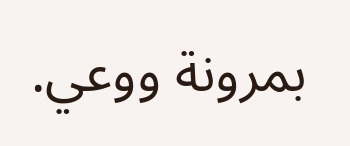بمرونة ووعي.